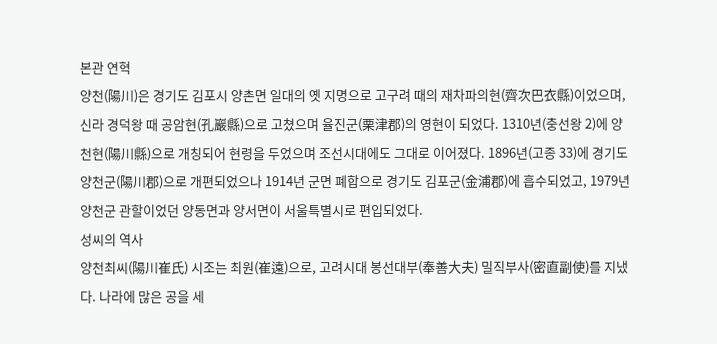본관 연혁
양천(陽川)은 경기도 김포시 양촌면 일대의 옛 지명으로 고구려 때의 재차파의현(齊次巴衣縣)이었으며, 신라 경덕왕 때 공암현(孔巖縣)으로 고쳤으며 율진군(栗津郡)의 영현이 되었다. 1310년(충선왕 2)에 양천현(陽川縣)으로 개칭되어 현령을 두었으며 조선시대에도 그대로 이어졌다. 1896년(고종 33)에 경기도 양천군(陽川郡)으로 개편되었으나 1914년 군면 폐합으로 경기도 김포군(金浦郡)에 흡수되었고, 1979년 양천군 관할이었던 양동면과 양서면이 서울특별시로 편입되었다.
성씨의 역사
양천최씨(陽川崔氏) 시조는 최원(崔遠)으로, 고려시대 봉선대부(奉善大夫) 밀직부사(密直副使)를 지냈다. 나라에 많은 공을 세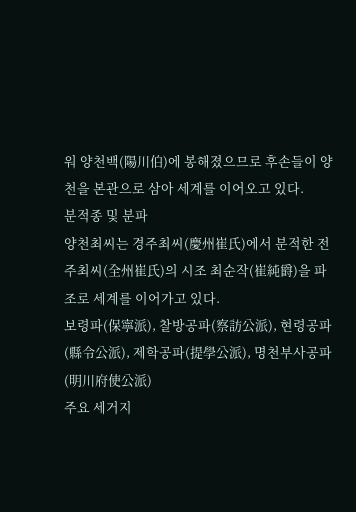워 양천백(陽川伯)에 봉해졌으므로 후손들이 양천을 본관으로 삼아 세계를 이어오고 있다.
분적종 및 분파
양천최씨는 경주최씨(慶州崔氏)에서 분적한 전주최씨(全州崔氏)의 시조 최순작(崔純爵)을 파조로 세계를 이어가고 있다.
보령파(保寧派), 찰방공파(察訪公派), 현령공파(縣令公派), 제학공파(提學公派), 명천부사공파(明川府使公派)
주요 세거지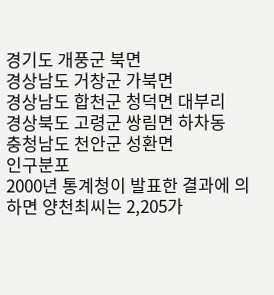경기도 개풍군 북면
경상남도 거창군 가북면
경상남도 합천군 청덕면 대부리
경상북도 고령군 쌍림면 하차동
충청남도 천안군 성환면
인구분포
2000년 통계청이 발표한 결과에 의하면 양천최씨는 2,205가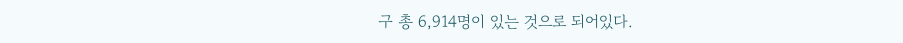구 총 6,914명이 있는 것으로 되어있다.